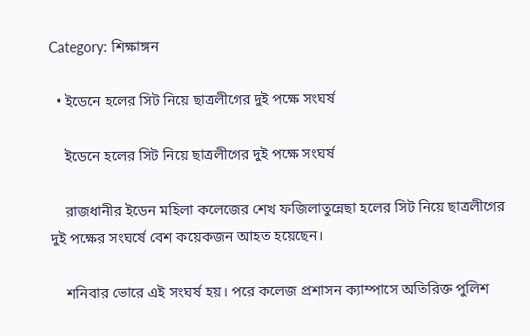Category: শিক্ষাঙ্গন

  • ইডেনে হলের সিট নিয়ে ছাত্রলীগের দুই পক্ষে সংঘর্ষ

    ইডেনে হলের সিট নিয়ে ছাত্রলীগের দুই পক্ষে সংঘর্ষ

    রাজধানীর ইডেন মহিলা কলেজের শেখ ফজিলাতুন্নেছা হলের সিট নিয়ে ছাত্রলীগের দুই পক্ষের সংঘর্ষে বেশ কয়েকজন আহত হয়েছেন।

    শনিবার ভোরে এই সংঘর্ষ হয়। পরে কলেজ প্রশাসন ক্যাম্পাসে অতিরিক্ত পুলিশ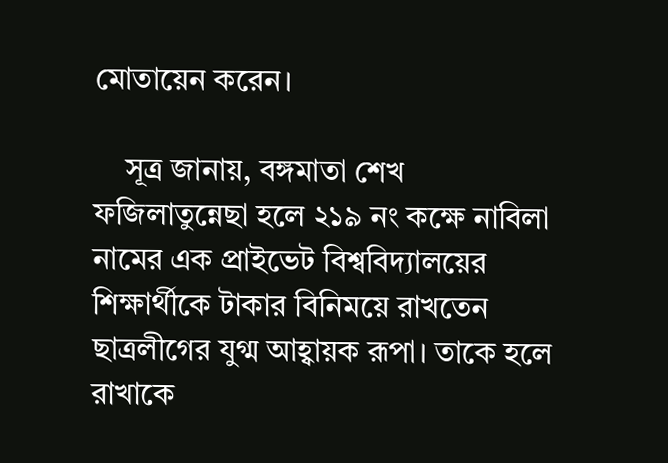মোতায়েন করেন।

    সূত্র জানায়, বঙ্গমাতা শেখ ফজিলাতুন্নেছা হলে ২১৯ নং কক্ষে নাবিলা নামের এক প্রাইভেট বিশ্ববিদ্যালয়ের শিক্ষার্থীকে টাকার বিনিময়ে রাখতেন ছাত্রলীগের যুগ্ম আহ্বায়ক রূপা। তাকে হলে রাখাকে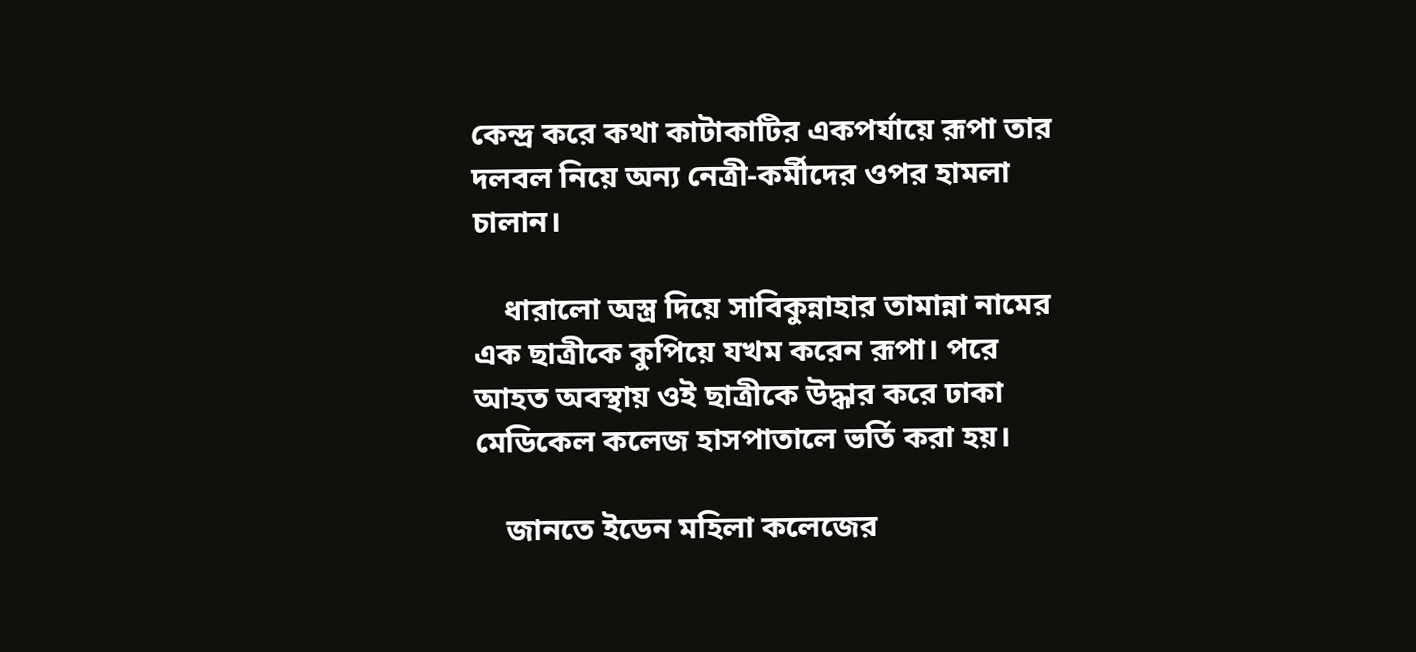কেন্দ্র করে কথা কাটাকাটির একপর্যায়ে রূপা তার দলবল নিয়ে অন্য নেত্রী-কর্মীদের ওপর হামলা চালান।

    ধারালো অস্ত্র দিয়ে সাবিকুন্নাহার তামান্না নামের এক ছাত্রীকে কুপিয়ে যখম করেন রূপা। পরে আহত অবস্থায় ওই ছাত্রীকে উদ্ধার করে ঢাকা মেডিকেল কলেজ হাসপাতালে ভর্তি করা হয়।

    জানতে ইডেন মহিলা কলেজের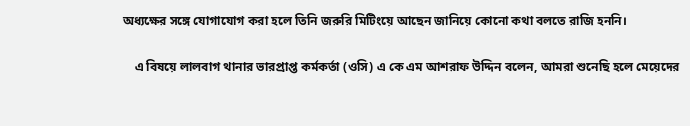অধ্যক্ষের সঙ্গে যোগাযোগ করা হলে তিনি জরুরি মিটিংয়ে আছেন জানিয়ে কোনো কথা বলতে রাজি হননি।

    এ বিষয়ে লালবাগ থানার ভারপ্রাপ্ত কর্মকর্তা (ওসি) এ কে এম আশরাফ উদ্দিন বলেন, আমরা শুনেছি হলে মেয়েদের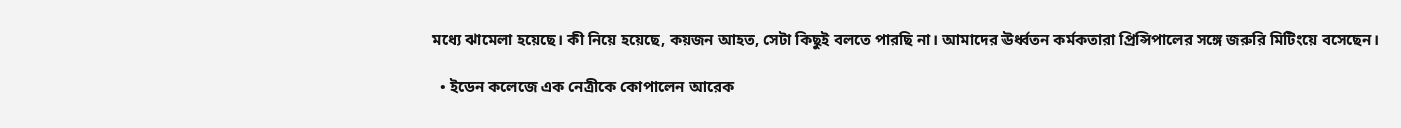মধ্যে ঝামেলা হয়েছে। কী নিয়ে হয়েছে, কয়জন আহত, সেটা কিছুই বলতে পারছি না। আমাদের ঊর্ধ্বতন কর্মকতারা প্রিন্সিপালের সঙ্গে জরুরি মিটিংয়ে বসেছেন।

  • ইডেন কলেজে এক নেত্রীকে কোপালেন আরেক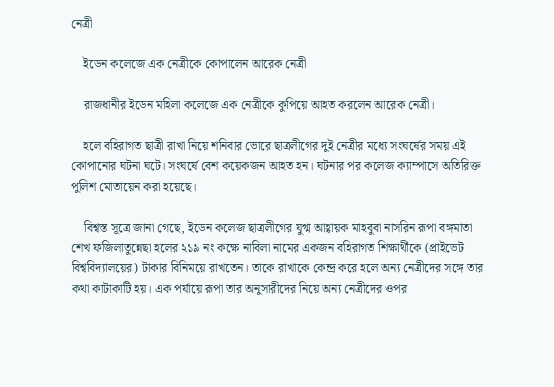নেত্রী

    ইডেন কলেজে এক নেত্রীকে কোপালেন আরেক নেত্রী

    রাজধানীর ইডেন মহিলা কলেজে এক নেত্রীকে কুপিয়ে আহত করলেন আরেক নেত্রী।

    হলে বহিরাগত ছাত্রী রাখা নিয়ে শনিবার ভোরে ছাত্রলীগের দুই নেত্রীর মধ্যে সংঘর্ষের সময় এই কোপানোর ঘটনা ঘটে। সংঘর্ষে বেশ কয়েকজন আহত হন। ঘটনার পর কলেজ ক্যাম্পাসে অতিরিক্ত পুলিশ মোতায়েন করা হয়েছে।

    বিশ্বস্ত সূত্রে জানা গেছে, ইডেন কলেজ ছাত্রলীগের যুগ্ম আহ্বায়ক মাহবুবা নাসরিন রূপা বঙ্গমাতা শেখ ফজিলাতুন্নেছা হলের ২১৯ নং কক্ষে নাবিলা নামের একজন বহিরাগত শিক্ষার্থীকে (প্রাইভেট বিশ্ববিদ্যালয়ের) টাকার বিনিময়ে রাখতেন। তাকে রাখাকে কেন্দ্র করে হলে অন্য নেত্রীদের সঙ্গে তার কথা কাটাকাটি হয়। এক পর্যায়ে রূপা তার অনুসারীদের নিয়ে অন্য নেত্রীদের ওপর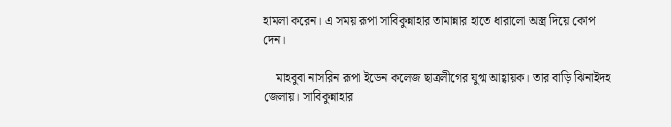হামলা করেন। এ সময় রূপা সাবিকুন্নাহার তামান্নার হাতে ধারালো অস্ত্র দিয়ে কোপ দেন।

    মাহবুবা নাসরিন রূপা ইডেন কলেজ ছাত্রলীগের যুগ্ম আহ্বায়ক। তার বাড়ি ঝিনাইদহ জেলায়। সাবিকুন্নাহার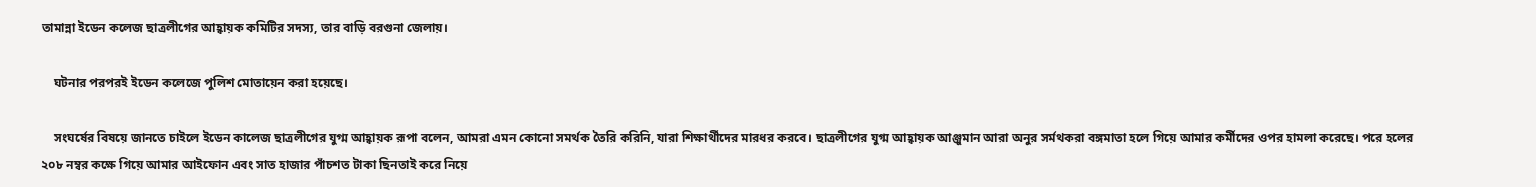তামান্না ইডেন কলেজ ছাত্রলীগের আহ্বায়ক কমিটির সদস্য, তার বাড়ি বরগুনা জেলায়।

    ঘটনার পরপরই ইডেন কলেজে পুলিশ মোতায়েন করা হয়েছে।

    সংঘর্ষের বিষয়ে জানতে চাইলে ইডেন কালেজ ছাত্রলীগের যুগ্ম আহ্বায়ক রূপা বলেন, আমরা এমন কোনো সমর্থক তৈরি করিনি, যারা শিক্ষার্থীদের মারধর করবে। ছাত্রলীগের যুগ্ম আহ্বায়ক আঞ্জুমান আরা অনুর সর্মথকরা বঙ্গমাতা হলে গিয়ে আমার কর্মীদের ওপর হামলা করেছে। পরে হলের ২০৮ নম্বর কক্ষে গিয়ে আমার আইফোন এবং সাত হাজার পাঁচশত টাকা ছিনতাই করে নিয়ে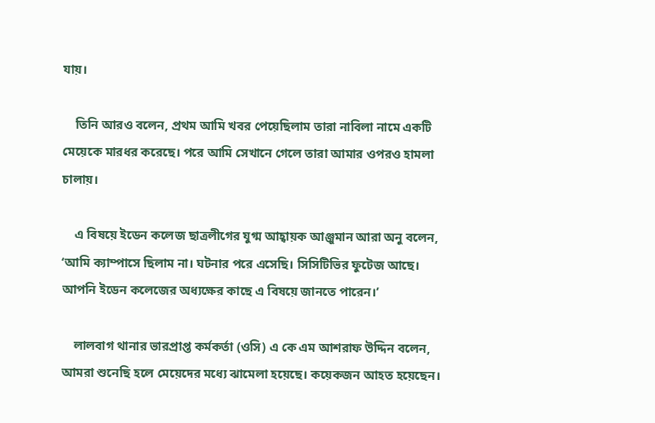যায়।

    তিনি আরও বলেন, প্রথম আমি খবর পেয়েছিলাম তারা নাবিলা নামে একটি মেয়েকে মারধর করেছে। পরে আমি সেখানে গেলে তারা আমার ওপরও হামলা চালায়।

    এ বিষয়ে ইডেন কলেজ ছাত্রলীগের যুগ্ম আহ্বায়ক আঞ্জুমান আরা অনু বলেন, ‘আমি ক্যাম্পাসে ছিলাম না। ঘটনার পরে এসেছি। সিসিটিভির ফুটেজ আছে। আপনি ইডেন কলেজের অধ্যক্ষের কাছে এ বিষয়ে জানতে পারেন।’

    লালবাগ থানার ভারপ্রাপ্ত কর্মকর্তা (ওসি) এ কে এম আশরাফ উদ্দিন বলেন, আমরা শুনেছি হলে মেয়েদের মধ্যে ঝামেলা হয়েছে। কয়েকজন আহত হয়েছেন।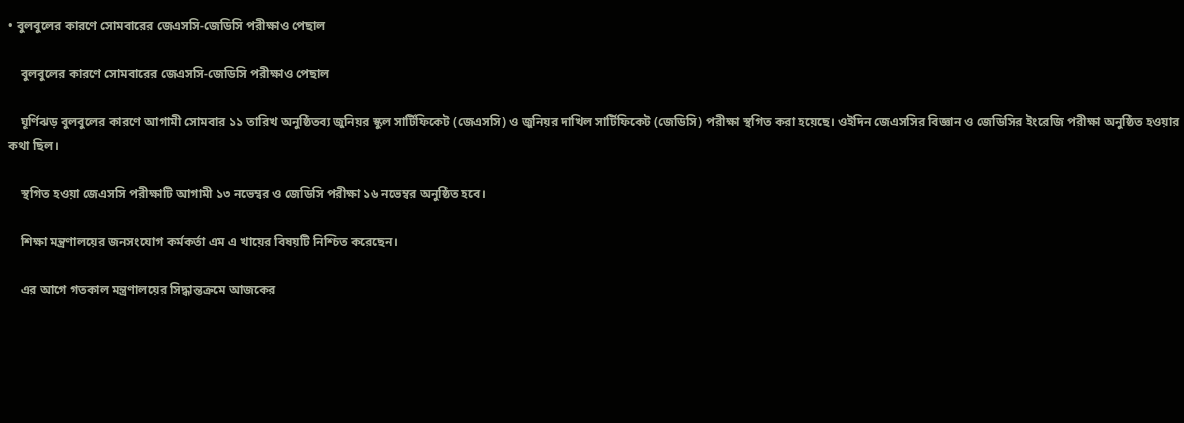• বুলবুলের কারণে সোমবারের জেএসসি-জেডিসি পরীক্ষাও পেছাল

    বুলবুলের কারণে সোমবারের জেএসসি-জেডিসি পরীক্ষাও পেছাল

    ঘূর্ণিঝড় বুলবুলের কারণে আগামী সোমবার ১১ তারিখ অনুষ্ঠিতব্য জুনিয়র স্কুল সার্টিফিকেট (জেএসসি) ও জুনিয়র দাখিল সার্টিফিকেট (জেডিসি) পরীক্ষা স্থগিত করা হয়েছে। ওইদিন জেএসসির বিজ্ঞান ও জেডিসির ইংরেজি পরীক্ষা অনুষ্ঠিত হওয়ার কথা ছিল।

    স্থগিত হওয়া জেএসসি পরীক্ষাটি আগামী ১৩ নভেম্বর ও জেডিসি পরীক্ষা ১৬ নভেম্বর অনুষ্ঠিত হবে।

    শিক্ষা মন্ত্রণালয়ের জনসংযোগ কর্মকর্তা এম এ খায়ের বিষয়টি নিশ্চিত করেছেন।

    এর আগে গতকাল মন্ত্রণালয়ের সিদ্ধান্তক্রমে আজকের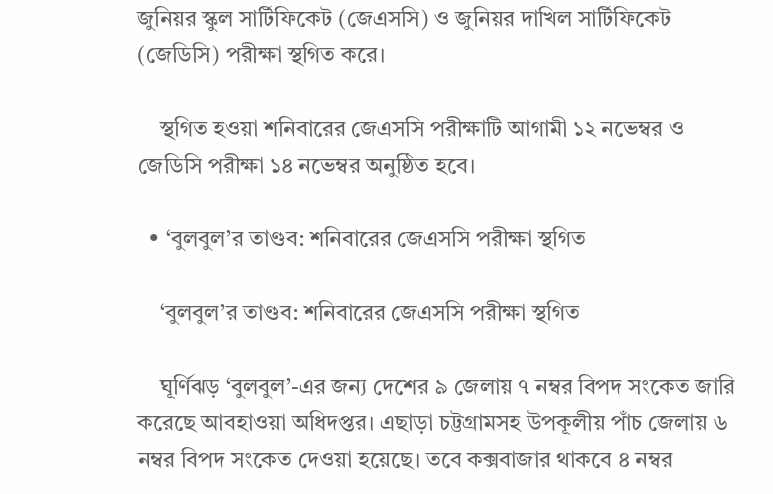জুনিয়র স্কুল সার্টিফিকেট (জেএসসি) ও জুনিয়র দাখিল সার্টিফিকেট (জেডিসি) পরীক্ষা স্থগিত করে।

    স্থগিত হওয়া শনিবারের জেএসসি পরীক্ষাটি আগামী ১২ নভেম্বর ও জেডিসি পরীক্ষা ১৪ নভেম্বর অনুষ্ঠিত হবে।

  • ‘বুলবুল’র তাণ্ডব: শনিবারের জেএসসি পরীক্ষা স্থগিত

    ‘বুলবুল’র তাণ্ডব: শনিবারের জেএসসি পরীক্ষা স্থগিত

    ঘূর্ণিঝড় ‘বুলবুল’-এর জন্য দেশের ৯ জেলায় ৭ নম্বর বিপদ সংকেত জারি করেছে আবহাওয়া অধিদপ্তর। এছাড়া চট্টগ্রামসহ উপকূলীয় পাঁচ জেলায় ৬ নম্বর বিপদ সংকেত দেওয়া হয়েছে। তবে কক্সবাজার থাকবে ৪ নম্বর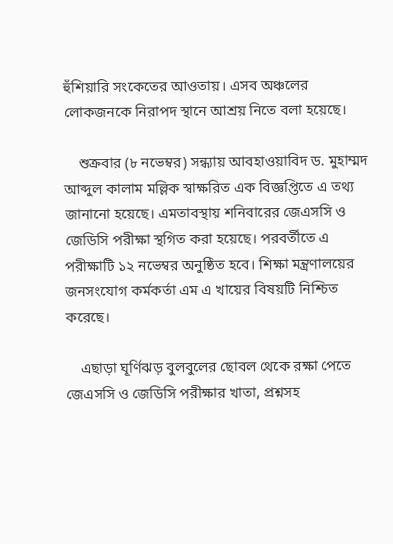হুঁশিয়ারি সংকেতের আওতায়। এসব অঞ্চলের লোকজনকে নিরাপদ স্থানে আশ্রয় নিতে বলা হয়েছে।

    শুক্রবার (৮ নভেম্বর) সন্ধ্যায় আবহাওয়াবিদ ড. মুহাম্মদ আব্দুল কালাম মল্লিক স্বাক্ষরিত এক বিজ্ঞপ্তিতে এ তথ্য জানানো হয়েছে। এমতাবস্থায় শনিবারের জেএসসি ও জেডিসি পরীক্ষা স্থগিত করা হয়েছে। পরবর্তীতে এ পরীক্ষাটি ১২ নভেম্বর অনুষ্ঠিত হবে। শিক্ষা মন্ত্রণালয়ের জনসংযোগ কর্মকর্তা এম এ খায়ের বিষয়টি নিশ্চিত করেছে।

    এছাড়া ঘূর্ণিঝড় বুলবুলের ছোবল থেকে রক্ষা পেতে জেএসসি ও জেডিসি পরীক্ষার খাতা, প্রশ্নসহ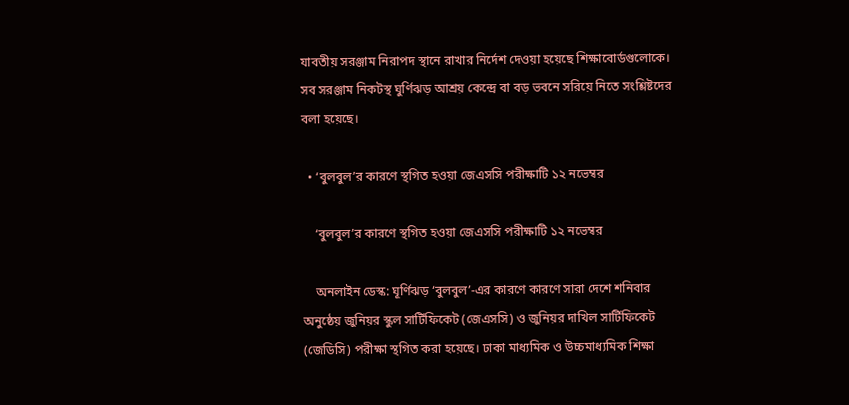যাবতীয় সরঞ্জাম নিরাপদ স্থানে রাখার নির্দেশ দেওয়া হয়েছে শিক্ষাবোর্ডগুলোকে। সব সরঞ্জাম নিকটস্থ ঘুর্ণিঝড় আশ্রয় কেন্দ্রে বা বড় ভবনে সরিয়ে নিতে সংশ্লিষ্টদের বলা হয়েছে।

  • ‘বুলবুল’র কারণে স্থগিত হওয়া জেএসসি পরীক্ষাটি ১২ নভেম্বর

    ‘বুলবুল’র কারণে স্থগিত হওয়া জেএসসি পরীক্ষাটি ১২ নভেম্বর

    অনলাইন ডেস্ক: ঘূর্ণিঝড় ‘বুলবুল’-এর কারণে কারণে সারা দেশে শনিবার অনুষ্ঠেয় জুনিয়র স্কুল সার্টিফিকেট (জেএসসি) ও জুনিয়র দাখিল সার্টিফিকেট (জেডিসি) পরীক্ষা স্থগিত করা হয়েছে। ঢাকা মাধ্যমিক ও উচ্চমাধ্যমিক শিক্ষা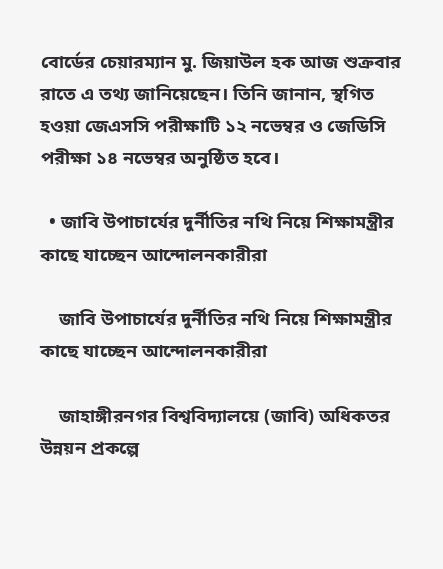বোর্ডের চেয়ারম্যান মু. জিয়াউল হক আজ শুক্রবার রাতে এ তথ্য জানিয়েছেন। তিনি জানান, স্থগিত হওয়া জেএসসি পরীক্ষাটি ১২ নভেম্বর ও জেডিসি পরীক্ষা ১৪ নভেম্বর অনুষ্ঠিত হবে।

  • জাবি উপাচার্যের দুর্নীতির নথি নিয়ে শিক্ষামন্ত্রীর কাছে যাচ্ছেন আন্দোলনকারীরা

    জাবি উপাচার্যের দুর্নীতির নথি নিয়ে শিক্ষামন্ত্রীর কাছে যাচ্ছেন আন্দোলনকারীরা

    জাহাঙ্গীরনগর বিশ্ববিদ্যালয়ে (জাবি) অধিকতর উন্নয়ন প্রকল্পে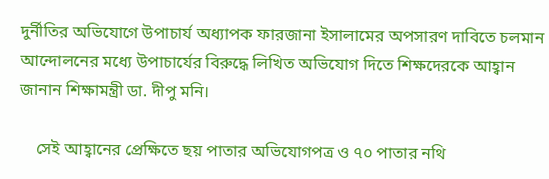দুর্নীতির অভিযোগে উপাচার্য অধ্যাপক ফারজানা ইসালামের অপসারণ দাবিতে চলমান আন্দোলনের মধ্যে উপাচার্যের বিরুদ্ধে লিখিত অভিযোগ দিতে শিক্ষদেরকে আহ্বান জানান শিক্ষামন্ত্রী ডা. দীপু মনি।

    সেই আহ্বানের প্রেক্ষিতে ছয় পাতার অভিযোগপত্র ও ৭০ পাতার নথি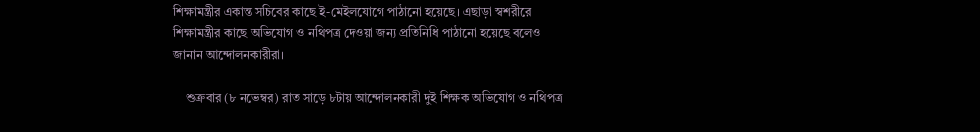শিক্ষামন্ত্রীর একান্ত সচিবের কাছে ই-মেইলযোগে পাঠানো হয়েছে। এছাড়া স্বশরীরে শিক্ষামন্ত্রীর কাছে অভিযোগ ও নথিপত্র দেওয়া জন্য প্রতিনিধি পাঠানো হয়েছে বলেও জানান আন্দোলনকারীরা।

    শুক্রবার (৮ নভেম্বর) রাত সাড়ে ৮টায় আন্দোলনকারী দুই শিক্ষক অভিযোগ ও নথিপত্র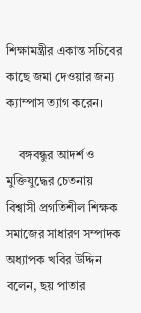শিক্ষামন্ত্রীর একান্ত সচিবের কাছে জমা দেওয়ার জন্য ক্যাম্পাস ত্যাগ করেন।

    বঙ্গবন্ধুর আদর্শ ও মুক্তিযুদ্ধের চেতনায় বিশ্বাসী প্রগতিশীল শিক্ষক সমাজের সাধারণ সম্পাদক অধ্যাপক খবির উদ্দিন বলেন, ছয় পাতার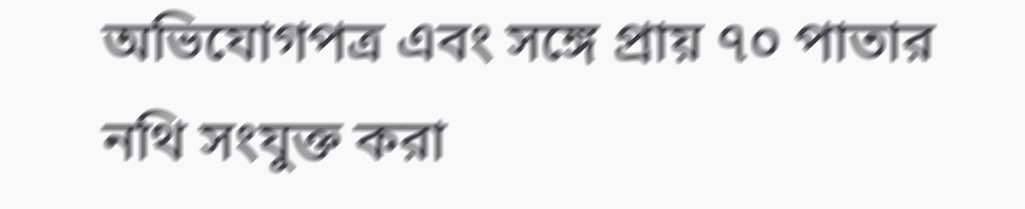অভিযোগপত্র এবং সঙ্গে প্রায় ৭০ পাতার নথি সংযুক্ত করা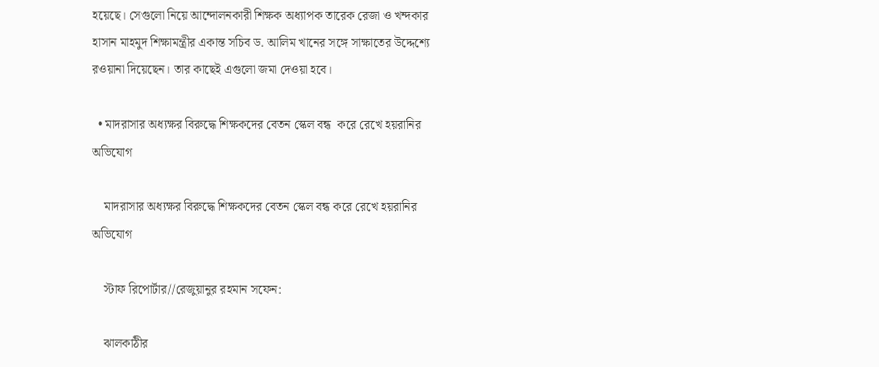হয়েছে। সেগুলো নিয়ে আন্দোলনকারী শিক্ষক অধ্যাপক তারেক রেজা ও খন্দকার হাসান মাহমুদ শিক্ষামন্ত্রীর একান্ত সচিব ড. আলিম খানের সঙ্গে সাক্ষাতের উদ্দেশ্যে রওয়ানা দিয়েছেন। তার কাছেই এগুলো জমা দেওয়া হবে।

  • মাদরাসার অধ্যক্ষর বিরুদ্ধে শিক্ষকদের বেতন স্কেল বন্ধ  করে রেখে হয়রানির অভিযোগ

    মাদরাসার অধ্যক্ষর বিরুদ্ধে শিক্ষকদের বেতন স্কেল বন্ধ করে রেখে হয়রানির অভিযোগ

    স্টাফ রিপোর্টার//রেজুয়ানুর রহমান সফেন:

    ঝালকাঠীর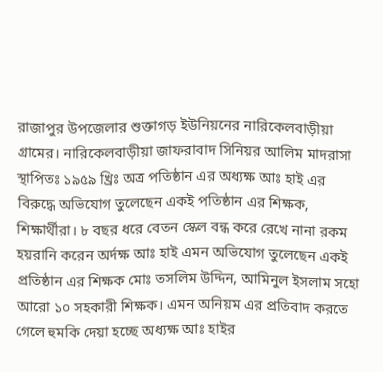রাজাপুর উপজেলার শুক্তাগড় ইউনিয়নের নারিকেলবাড়ীয়া গ্রামের। নারিকেলবাড়ীয়া জাফরাবাদ সিনিয়র আলিম মাদরাসা স্থাপিতঃ ১৯৫৯ খ্রিঃ অত্র পতিষ্ঠান এর অধ্যক্ষ আঃ হাই এর বিরুদ্ধে অভিযোগ তুলেছেন একই পতিষ্ঠান এর শিক্ষক, শিক্ষার্থীরা। ৮ বছর ধরে বেতন স্কেল বন্ধ করে রেখে নানা রকম হয়রানি করেন অর্দক্ষ আঃ হাই এমন অভিযোগ তুলেছেন একই প্রতিষ্ঠান এর শিক্ষক মোঃ তসলিম উদ্দিন, আমিনুল ইসলাম সহো আরো ১০ সহকারী শিক্ষক। এমন অনিয়ম এর প্রতিবাদ করতে গেলে হুমকি দেয়া হচ্ছে অধ্যক্ষ আঃ হাইর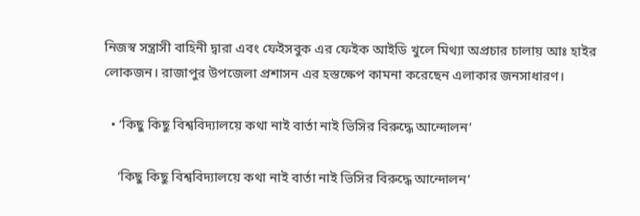নিজস্ব সন্ত্রাসী বাহিনী দ্বারা এবং ফেইসবুক এর ফেইক আইডি খুলে মিথ্যা অপ্রচার চালায় আঃ হাইর লোকজন। রাজাপুর উপজেলা প্রশাসন এর হস্তক্ষেপ কামনা করেছেন এলাকার জনসাধারণ।

  • ‘কিছু কিছু বিশ্ববিদ্যালয়ে কথা নাই বার্তা নাই ভিসির বিরুদ্ধে আন্দোলন’

    ‘কিছু কিছু বিশ্ববিদ্যালয়ে কথা নাই বার্তা নাই ভিসির বিরুদ্ধে আন্দোলন’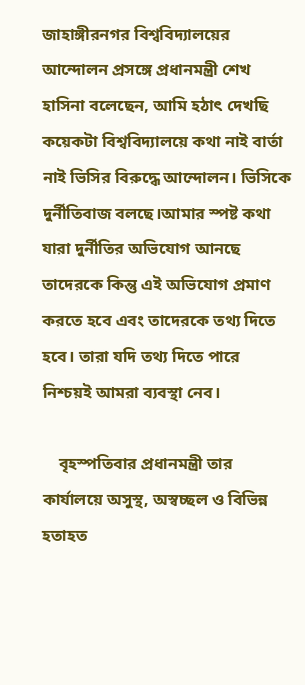জাহাঙ্গীরনগর বিশ্ববিদ্যালয়ের আন্দোলন প্রসঙ্গে প্রধানমন্ত্রী শেখ হাসিনা বলেছেন, আমি হঠাৎ দেখছি কয়েকটা বিশ্ববিদ্যালয়ে কথা নাই বার্তা নাই ভিসির বিরুদ্ধে আন্দোলন। ভিসিকে দুর্নীতিবাজ বলছে।আমার স্পষ্ট কথা যারা দুর্নীতির অভিযোগ আনছে তাদেরকে কিন্তু এই অভিযোগ প্রমাণ করতে হবে এবং তাদেরকে তথ্য দিতে হবে। তারা যদি তথ্য দিতে পারে নিশ্চয়ই আমরা ব্যবস্থা নেব।

    বৃহস্পতিবার প্রধানমন্ত্রী তার কার্যালয়ে অসুস্থ, অস্বচ্ছল ও বিভিন্ন হতাহত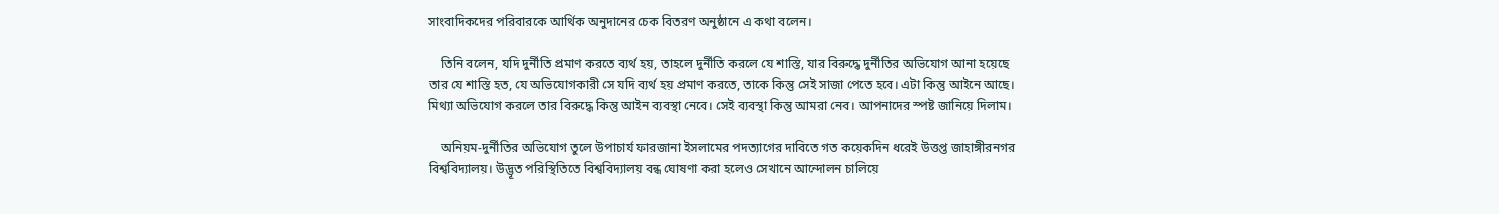সাংবাদিকদের পরিবারকে আর্থিক অনুদানের চেক বিতরণ অনুষ্ঠানে এ কথা বলেন।

    তিনি বলেন, যদি দুর্নীতি প্রমাণ করতে ব্যর্থ হয়, তাহলে দুর্নীতি করলে যে শাস্তি, যার বিরুদ্ধে দুর্নীতির অভিযোগ আনা হয়েছে তার যে শাস্তি হত, যে অভিযোগকারী সে যদি ব্যর্থ হয় প্রমাণ করতে, তাকে কিন্তু সেই সাজা পেতে হবে। এটা কিন্তু আইনে আছে। মিথ্যা অভিযোগ করলে তার বিরুদ্ধে কিন্তু আইন ব্যবস্থা নেবে। সেই ব্যবস্থা কিন্তু আমরা নেব। আপনাদের স্পষ্ট জানিয়ে দিলাম।

    অনিয়ম-দুর্নীতির অভিযোগ তুলে উপাচার্য ফারজানা ইসলামের পদত্যাগের দাবিতে গত কয়েকদিন ধরেই উত্তপ্ত জাহাঙ্গীরনগর বিশ্ববিদ্যালয়। উদ্ভূত পরিস্থিতিতে বিশ্ববিদ্যালয় বন্ধ ঘোষণা করা হলেও সেখানে আন্দোলন চালিয়ে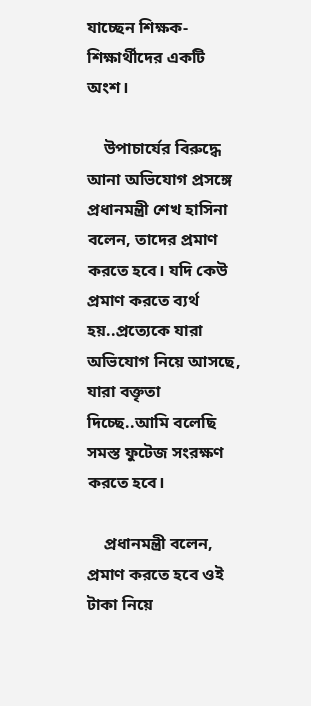যাচ্ছেন শিক্ষক-শিক্ষার্থীদের একটি অংশ।

    উপাচার্যের বিরুদ্ধে আনা অভিযোগ প্রসঙ্গে প্রধানমন্ত্রী শেখ হাসিনা বলেন, তাদের প্রমাণ করতে হবে। যদি কেউ প্রমাণ করতে ব্যর্থ হয়..প্রত্যেকে যারা অভিযোগ নিয়ে আসছে, যারা বক্তৃতা দিচ্ছে..আমি বলেছি সমস্ত ফুটেজ সংরক্ষণ করতে হবে।

    প্রধানমন্ত্রী বলেন, প্রমাণ করতে হবে ওই টাকা নিয়ে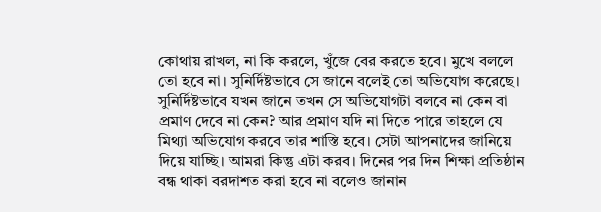কোথায় রাখল, না কি করলে, খুঁজে বের করতে হবে। মুখে বললে তো হবে না। সুনির্দিষ্টভাবে সে জানে বলেই তো অভিযোগ করেছে। সুনির্দিষ্টভাবে যখন জানে তখন সে অভিযোগটা বলবে না কেন বা প্রমাণ দেবে না কেন? আর প্রমাণ যদি না দিতে পারে তাহলে যে মিথ্যা অভিযোগ করবে তার শাস্তি হবে। সেটা আপনাদের জানিয়ে দিয়ে যাচ্ছি। আমরা কিন্তু এটা করব। দিনের পর দিন শিক্ষা প্রতিষ্ঠান বন্ধ থাকা বরদাশত করা হবে না বলেও জানান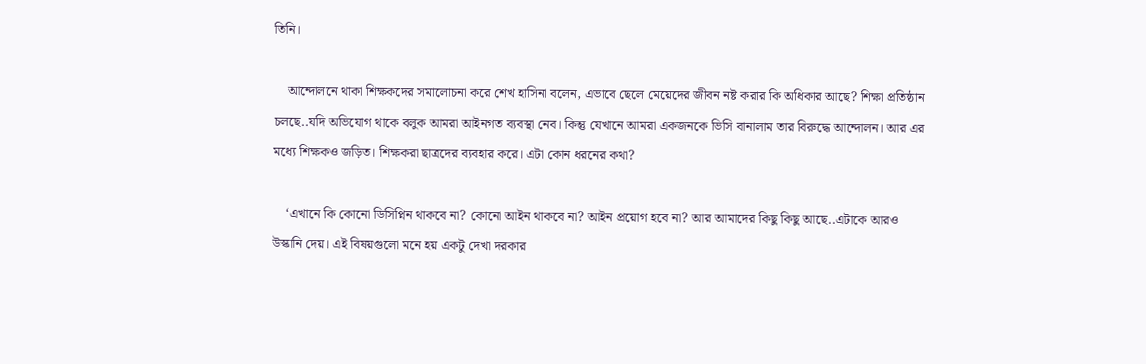তিনি।

    আন্দোলনে থাকা শিক্ষকদের সমালোচনা করে শেখ হাসিনা বলেন, এভাবে ছেলে মেয়েদের জীবন নষ্ট করার কি অধিকার আছে? শিক্ষা প্রতিষ্ঠান চলছে..যদি অভিযোগ থাকে বলুক আমরা আইনগত ব্যবস্থা নেব। কিন্তু যেখানে আমরা একজনকে ভিসি বানালাম তার বিরুদ্ধে আন্দোলন। আর এর মধ্যে শিক্ষকও জড়িত। শিক্ষকরা ছাত্রদের ব্যবহার করে। এটা কোন ধরনের কথা?

    ‘এখানে কি কোনো ডিসিপ্নিন থাকবে না? কোনো আইন থাকবে না? আইন প্রয়োগ হবে না? আর আমাদের কিছু কিছু আছে..এটাকে আরও উস্কানি দেয়। এই বিষয়গুলো মনে হয় একটু দেখা দরকার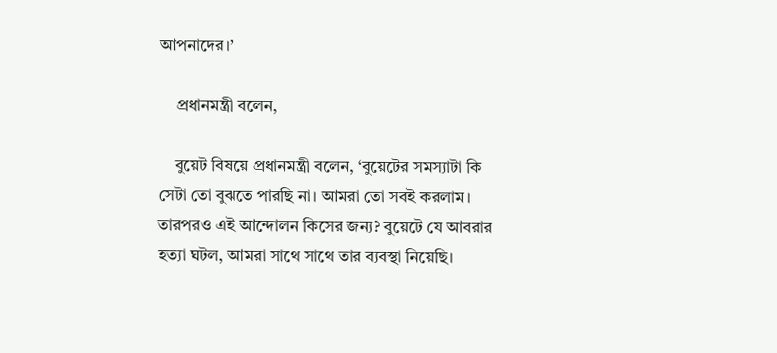আপনাদের।’

    প্রধানমন্ত্রী বলেন,

    বুয়েট বিষয়ে প্রধানমন্ত্রী বলেন, ‘বুয়েটের সমস্যাটা কি সেটা তো বুঝতে পারছি না। আমরা তো সবই করলাম। তারপরও এই আন্দোলন কিসের জন্য? বুয়েটে যে আবরার হত্যা ঘটল, আমরা সাথে সাথে তার ব্যবস্থা নিয়েছি।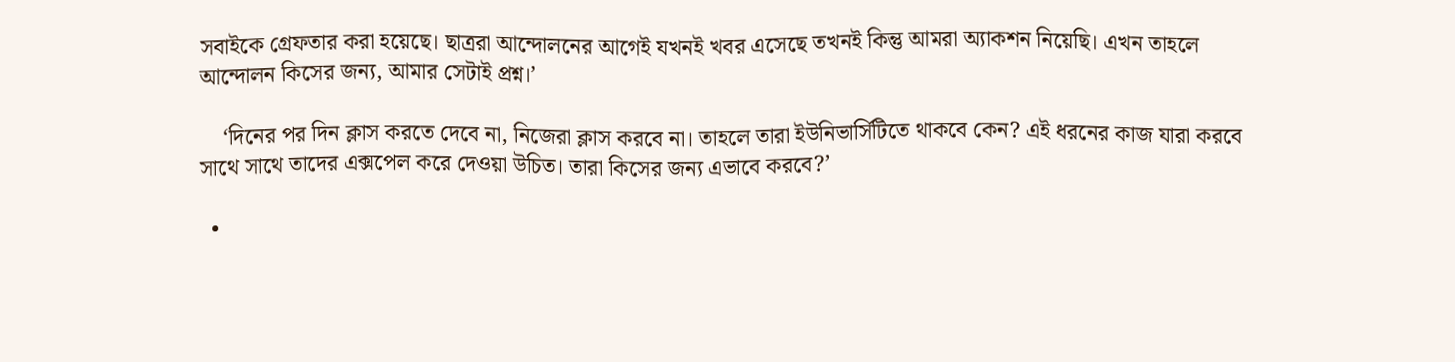সবাইকে গ্রেফতার করা হয়েছে। ছাত্ররা আন্দোলনের আগেই যখনই খবর এসেছে তখনই কিন্তু আমরা অ্যাকশন নিয়েছি। এখন তাহলে আন্দোলন কিসের জন্য, আমার সেটাই প্রশ্ন।’

    ‘দিনের পর দিন ক্লাস করতে দেবে না, নিজেরা ক্লাস করবে না। তাহলে তারা ইউনিভার্সিটিতে থাকবে কেন? এই ধরনের কাজ যারা করবে সাথে সাথে তাদের এক্সপেল করে দেওয়া উচিত। তারা কিসের জন্য এভাবে করবে?’

  •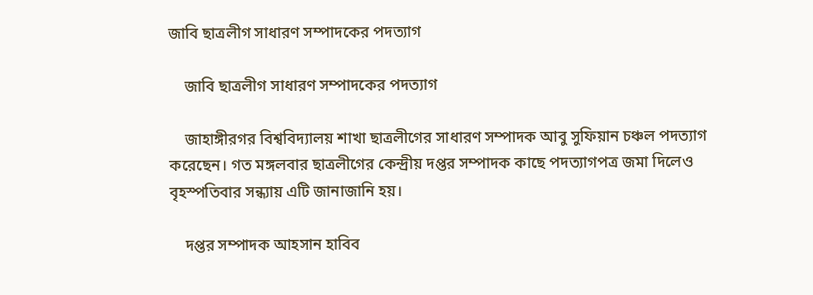জাবি ছাত্রলীগ সাধারণ সম্পাদকের পদত্যাগ

    জাবি ছাত্রলীগ সাধারণ সম্পাদকের পদত্যাগ

    জাহাঙ্গীরগর বিশ্ববিদ্যালয় শাখা ছাত্রলীগের সাধারণ সম্পাদক আবু সুফিয়ান চঞ্চল পদত্যাগ করেছেন। গত মঙ্গলবার ছাত্রলীগের কেন্দ্রীয় দপ্তর সম্পাদক কাছে পদত্যাগপত্র জমা দিলেও বৃহস্পতিবার সন্ধ্যায় এটি জানাজানি হয়।

    দপ্তর সম্পাদক আহসান হাবিব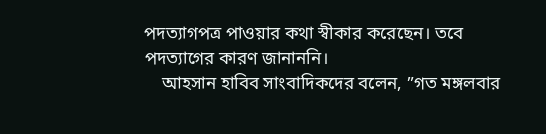পদত্যাগপত্র পাওয়ার কথা স্বীকার করেছেন। তবে পদত্যাগের কারণ জানাননি।
    আহসান হাবিব সাংবাদিকদের বলেন, ”গত মঙ্গলবার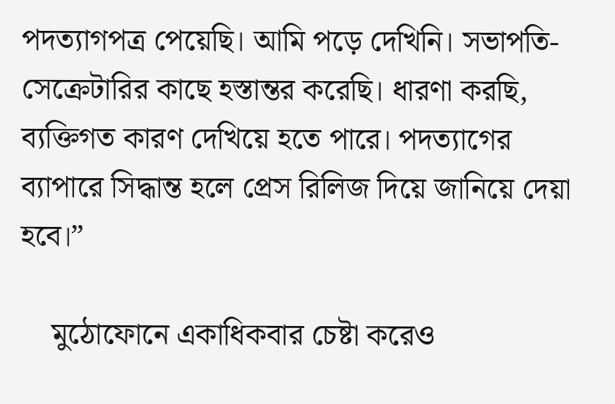পদত্যাগপত্র পেয়েছি। আমি পড়ে দেখিনি। সভাপতি-সেক্রেটারির কাছে হস্তান্তর করেছি। ধারণা করছি, ব্যক্তিগত কারণ দেখিয়ে হতে পারে। পদত্যাগের ব্যাপারে সিদ্ধান্ত হলে প্রেস রিলিজ দিয়ে জানিয়ে দেয়া হবে।”

    মুঠোফোনে একাধিকবার চেষ্টা করেও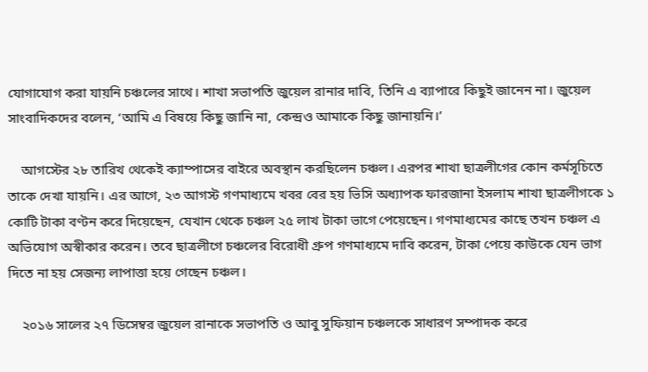যোগাযোগ করা যায়নি চঞ্চলের সাথে। শাখা সভাপতি জুয়েল রানার দাবি, তিনি এ ব্যাপারে কিছুই জানেন না। জুয়েল সাংবাদিকদের বলেন, ‘আমি এ বিষয়ে কিছু জানি না, কেন্দ্রও আমাকে কিছু জানায়নি।’

    আগস্টের ২৮ তারিখ থেকেই ক্যাম্পাসের বাইরে অবস্থান করছিলেন চঞ্চল। এরপর শাখা ছাত্রলীগের কোন কর্মসূচিতে তাকে দেখা যায়নি। এর আগে, ২৩ আগস্ট গণমাধ্যমে খবর বের হয় ভিসি অধ্যাপক ফারজানা ইসলাম শাখা ছাত্রলীগকে ১ কোটি টাকা বণ্টন করে দিয়েছেন, যেখান থেকে চঞ্চল ২৫ লাখ টাকা ভাগে পেয়েছেন। গণমাধ্যমের কাছে তখন চঞ্চল এ অভিযোগ অস্বীকার করেন। তবে ছাত্রলীগে চঞ্চলের বিরোধী গ্রুপ গণমাধ্যমে দাবি করেন, টাকা পেয়ে কাউকে যেন ভাগ দিতে না হয় সেজন্য লাপাত্তা হয়ে গেছেন চঞ্চল।

    ২০১৬ সালের ২৭ ডিসেম্বর জুয়েল রানাকে সভাপতি ও আবু সুফিয়ান চঞ্চলকে সাধারণ সম্পাদক করে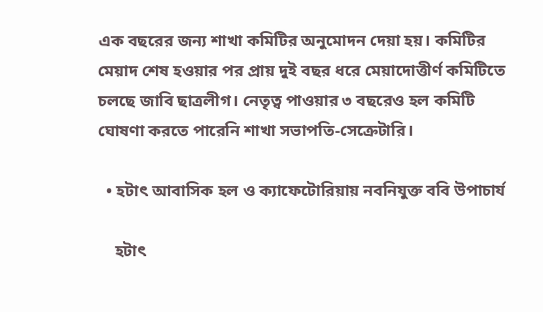এক বছরের জন্য শাখা কমিটির অনুমোদন দেয়া হয়। কমিটির মেয়াদ শেষ হওয়ার পর প্রায় দুই বছর ধরে মেয়াদোত্তীর্ণ কমিটিতে চলছে জাবি ছাত্রলীগ। নেতৃত্ব পাওয়ার ৩ বছরেও হল কমিটি ঘোষণা করতে পারেনি শাখা সভাপতি-সেক্রেটারি।

  • হটাৎ আবাসিক হল ও ক্যাফেটোরিয়ায় নবনিযুক্ত ববি উপাচার্য

    হটাৎ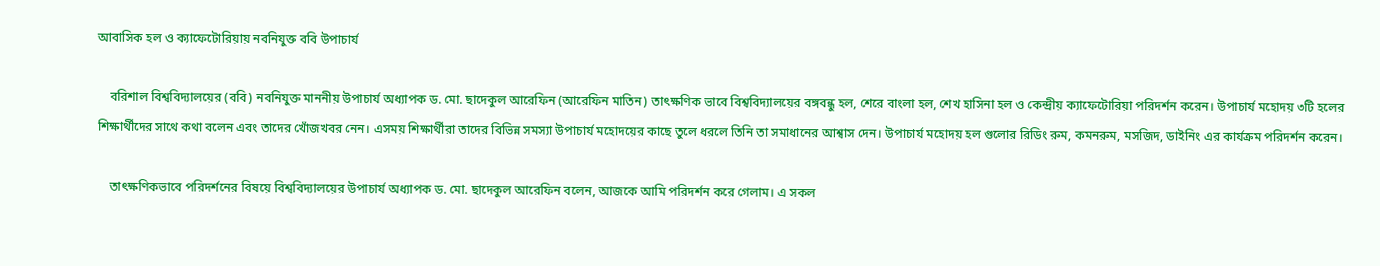আবাসিক হল ও ক্যাফেটোরিয়ায় নবনিযুক্ত ববি উপাচার্য

    বরিশাল বিশ্ববিদ্যালয়ের (ববি) নবনিযুক্ত মাননীয় উপাচার্য অধ্যাপক ড. মো. ছাদেকুল আরেফিন (আরেফিন মাতিন) তাৎক্ষণিক ভাবে বিশ্ববিদ্যালয়ের বঙ্গবন্ধু হল, শেরে বাংলা হল, শেখ হাসিনা হল ও কেন্দ্রীয় ক্যাফেটোরিয়া পরিদর্শন করেন। উপাচার্য মহোদয় ৩টি হলের শিক্ষার্থীদের সাথে কথা বলেন এবং তাদের খোঁজখবর নেন। এসময় শিক্ষার্থীরা তাদের বিভিন্ন সমস্যা উপাচার্য মহোদয়ের কাছে তুলে ধরলে তিনি তা সমাধানের আশ্বাস দেন। উপাচার্য মহোদয় হল গুলোর রিডিং রুম, কমনরুম, মসজিদ, ডাইনিং এর কার্যক্রম পরিদর্শন করেন।

    তাৎক্ষণিকভাবে পরিদর্শনের বিষয়ে বিশ্ববিদ্যালয়ের উপাচার্য অধ্যাপক ড. মো. ছাদেকুল আরেফিন বলেন, আজকে আমি পরিদর্শন করে গেলাম। এ সকল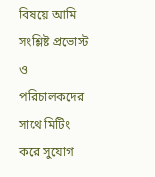বিষয়ে আমি সংশ্লিষ্ট প্রভোস্ট ও পরিচালকদের সাথে মিটিং করে সুযোগ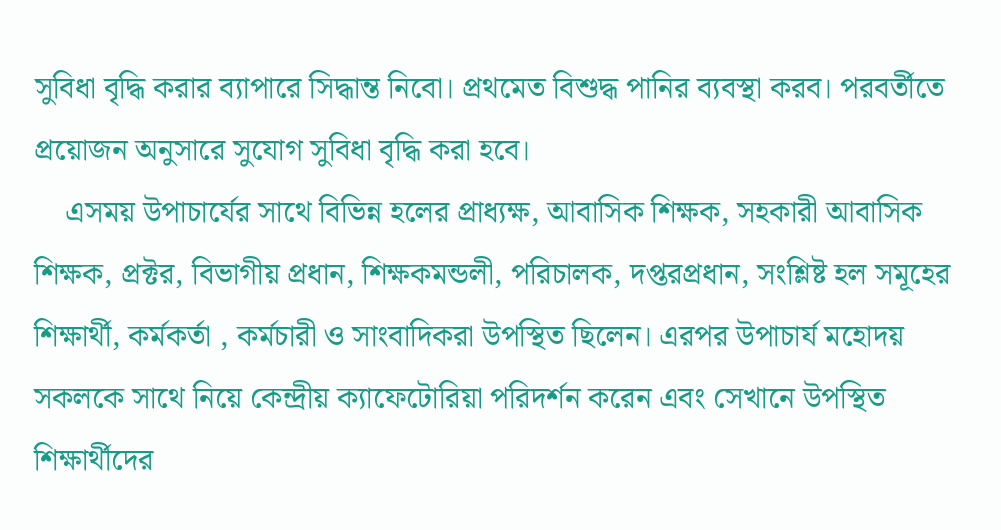সুবিধা বৃদ্ধি করার ব‍্যাপারে সিদ্ধান্ত নিবো। প্রথমেত বিশুদ্ধ পানির ব‍্যবস্থা করব। পরবর্তীতে প্রয়োজন অনুসারে সুযোগ সুবিধা বৃদ্ধি করা হবে।
    এসময় উপাচার্যের সাথে বিভিন্ন হলের প্রাধ্যক্ষ, আবাসিক শিক্ষক, সহকারী আবাসিক শিক্ষক, প্রক্টর, বিভাগীয় প্রধান, শিক্ষকমন্ডলী, পরিচালক, দপ্তরপ্রধান, সংশ্লিষ্ট হল সমূহের শিক্ষার্থী, কর্মকর্তা , কর্মচারী ও সাংবাদিকরা উপস্থিত ছিলেন। এরপর উপাচার্য মহোদয় সকলকে সাথে নিয়ে কেন্দ্রীয় ক্যাফেটোরিয়া পরিদর্শন করেন এবং সেখানে উপস্থিত শিক্ষার্থীদের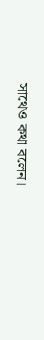সাথেও কথা বলেন।